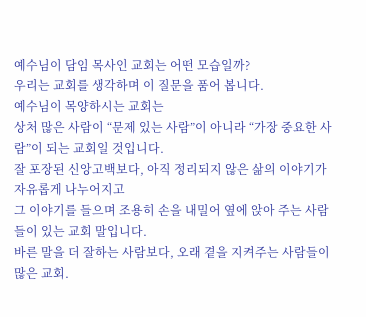예수님이 담임 목사인 교회는 어떤 모습일까?
우리는 교회를 생각하며 이 질문을 품어 봅니다.
예수님이 목양하시는 교회는
상처 많은 사람이 “문제 있는 사람”이 아니라 “가장 중요한 사람”이 되는 교회일 것입니다.
잘 포장된 신앙고백보다, 아직 정리되지 않은 삶의 이야기가 자유롭게 나누어지고
그 이야기를 들으며 조용히 손을 내밀어 옆에 앉아 주는 사람들이 있는 교회 말입니다.
바른 말을 더 잘하는 사람보다, 오래 곁을 지켜주는 사람들이 많은 교회.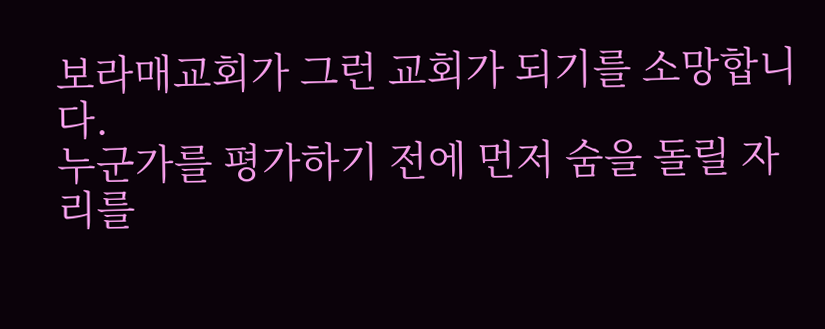보라매교회가 그런 교회가 되기를 소망합니다.
누군가를 평가하기 전에 먼저 숨을 돌릴 자리를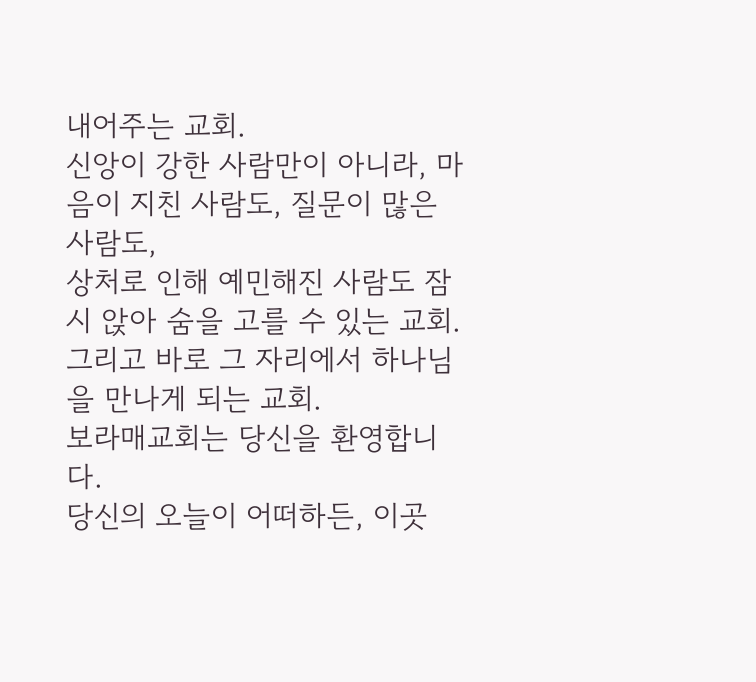내어주는 교회.
신앙이 강한 사람만이 아니라, 마음이 지친 사람도, 질문이 많은 사람도,
상처로 인해 예민해진 사람도 잠시 앉아 숨을 고를 수 있는 교회.
그리고 바로 그 자리에서 하나님을 만나게 되는 교회.
보라매교회는 당신을 환영합니다.
당신의 오늘이 어떠하든, 이곳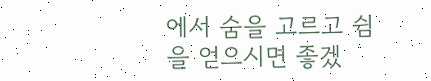에서 숨을 고르고 쉼을 얻으시면 좋겠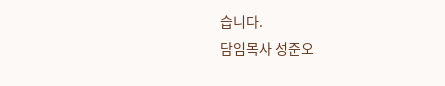습니다.
담임목사 성준오